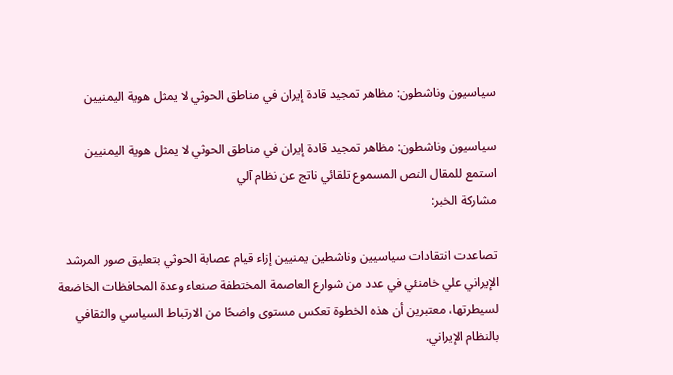سياسيون وناشطون: مظاهر تمجيد قادة إيران في مناطق الحوثي لا يمثل هوية اليمنيين

سياسيون وناشطون: مظاهر تمجيد قادة إيران في مناطق الحوثي لا يمثل هوية اليمنيين
استمع للمقال النص المسموع تلقائي ناتج عن نظام آلي
مشاركة الخبر:

تصاعدت انتقادات سياسيين وناشطين يمنيين إزاء قيام عصابة الحوثي بتعليق صور المرشد الإيراني علي خامنئي في عدد من شوارع العاصمة المختطفة صنعاء وعدة المحافظات الخاضعة لسيطرتها، معتبرين أن هذه الخطوة تعكس مستوى واضحًا من الارتباط السياسي والثقافي بالنظام الإيراني.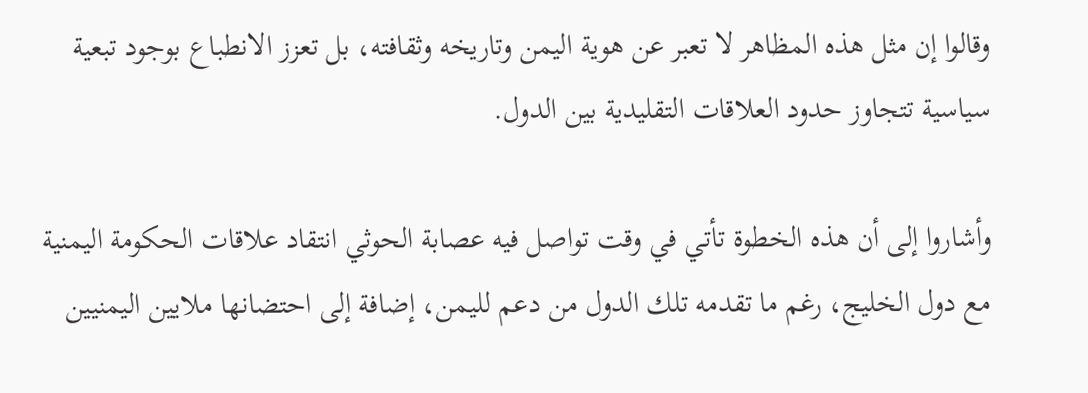وقالوا إن مثل هذه المظاهر لا تعبر عن هوية اليمن وتاريخه وثقافته، بل تعزز الانطباع بوجود تبعية سياسية تتجاوز حدود العلاقات التقليدية بين الدول.

وأشاروا إلى أن هذه الخطوة تأتي في وقت تواصل فيه عصابة الحوثي انتقاد علاقات الحكومة اليمنية مع دول الخليج، رغم ما تقدمه تلك الدول من دعم لليمن، إضافة إلى احتضانها ملايين اليمنيين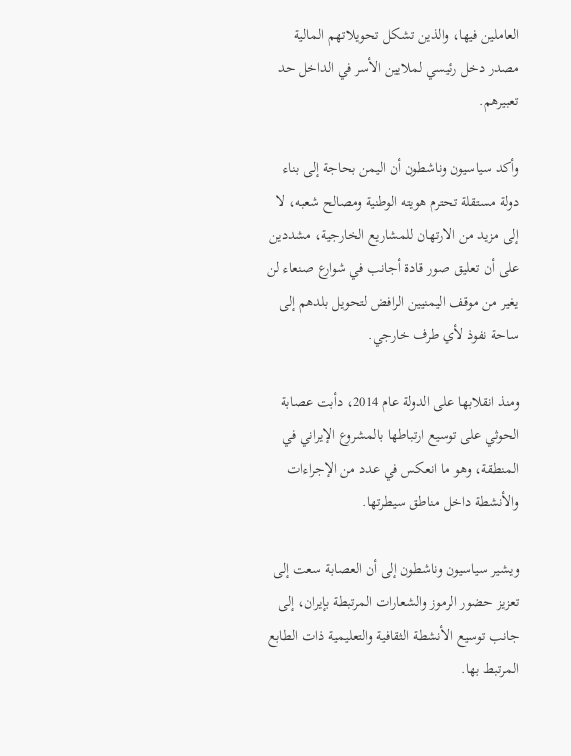العاملين فيها، والذين تشكل تحويلاتهم المالية مصدر دخل رئيسي لملايين الأسر في الداخل حد تعبيرهم.

وأكد سياسيون وناشطون أن اليمن بحاجة إلى بناء دولة مستقلة تحترم هويته الوطنية ومصالح شعبه، لا إلى مزيد من الارتهان للمشاريع الخارجية، مشددين على أن تعليق صور قادة أجانب في شوارع صنعاء لن يغير من موقف اليمنيين الرافض لتحويل بلدهم إلى ساحة نفوذ لأي طرف خارجي.

ومنذ انقلابها على الدولة عام 2014، دأبت عصابة الحوثي على توسيع ارتباطها بالمشروع الإيراني في المنطقة، وهو ما انعكس في عدد من الإجراءات والأنشطة داخل مناطق سيطرتها.

ويشير سياسيون وناشطون إلى أن العصابة سعت إلى تعزيز حضور الرموز والشعارات المرتبطة بإيران، إلى جانب توسيع الأنشطة الثقافية والتعليمية ذات الطابع المرتبط بها.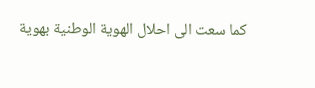كما سعت الى احلال الهوية الوطنية بهوية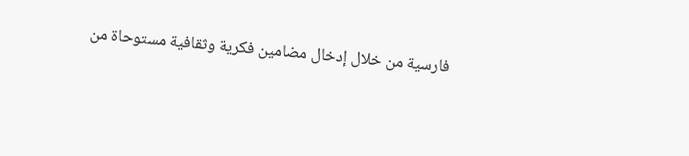فارسية من خلال إدخال مضامين فكرية وثقافية مستوحاة من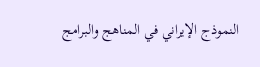النموذج الإيراني في المناهج والبرامج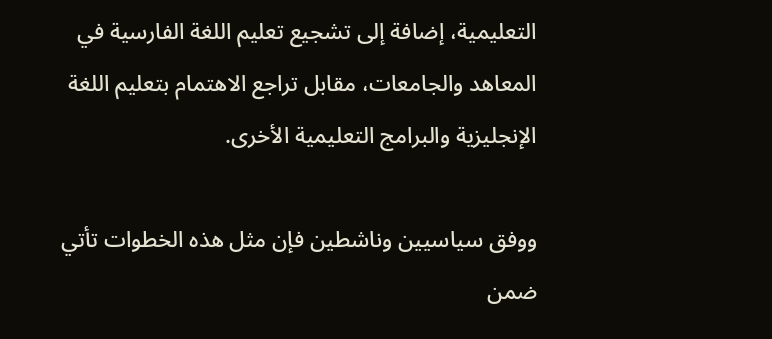التعليمية، إضافة إلى تشجيع تعليم اللغة الفارسية في المعاهد والجامعات، مقابل تراجع الاهتمام بتعليم اللغة الإنجليزية والبرامج التعليمية الأخرى.

ووفق سياسيين وناشطين فإن مثل هذه الخطوات تأتي ضمن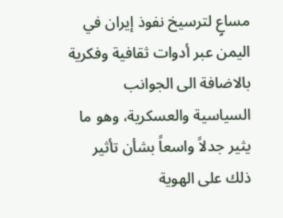مساعٍ لترسيخ نفوذ إيران في اليمن عبر أدوات ثقافية وفكرية بالاضافة الى الجوانب السياسية والعسكرية، وهو ما يثير جدلاً واسعاً بشأن تأثير ذلك على الهوية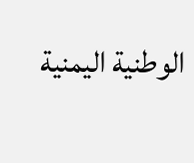الوطنية اليمنية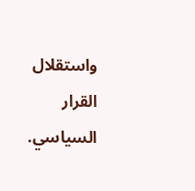واستقلال القرار السياسي.